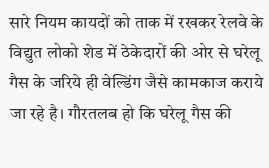सारे नियम कायदों को ताक में रखकर रेलवे के विद्युत लोको शेड में ठेकेदारों की ओर से घरेलू गैस के जरिये ही वेल्डिंग जैसे कामकाज कराये जा रहे है। गौरतलब हो कि घरेलू गैस की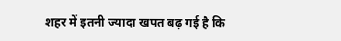शहर में इतनी ज्यादा खपत बढ़ गई है कि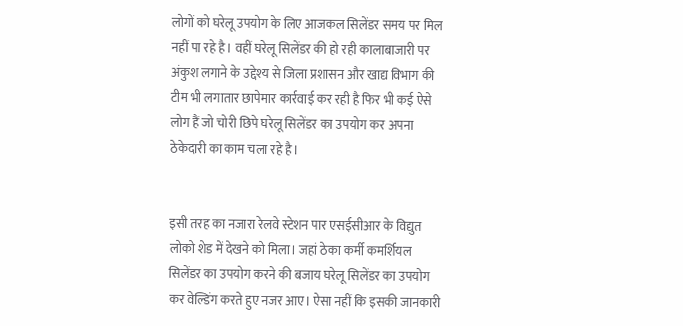लोगों को घरेलू उपयोग के लिए आजकल सिलेंडर समय पर मिल नहीं पा रहे है। वहीं घरेलू सिलेंडर की हो रही कालाबाजारी पर अंकुश लगाने के उद्देश्य से जिला प्रशासन और खाद्य विभाग की टीम भी लगातार छापेमार कार्रवाई कर रही है फिर भी कई ऐसे लोग हैं जो चोरी छिपे घरेलू सिलेंडर का उपयोग कर अपना ठेकेदारी का काम चला रहे है।


इसी तरह का नजारा रेलवे स्टेशन पार एसईसीआर के विद्युत लोको शेड में देखने को मिला। जहां ठेका कर्मी कमर्शियल सिलेंडर का उपयोग करने की बजाय घरेलू सिलेंडर का उपयोग कर वेल्डिंग करते हुए नजर आए। ऐसा नहीं कि इसकी जानकारी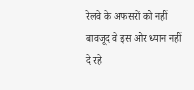रेलवे के अफसरों को नहीं बावजूद वे इस ओर ध्यान नहीं दे रहे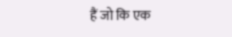हैं जो कि एक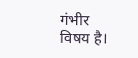गंभीर विषय है।